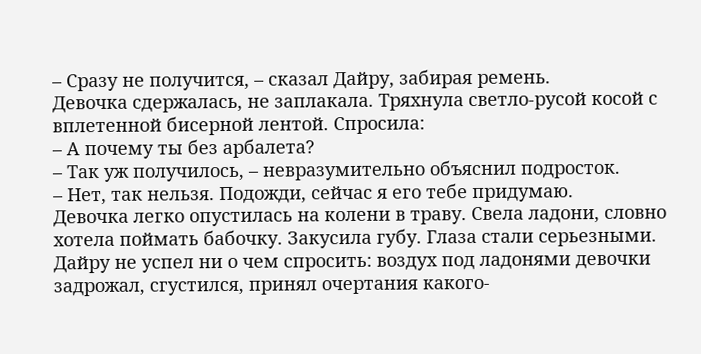– Сразу не получится, – сказал Дайру, забирая ремень.
Девочка сдержалась, не заплакала. Тряхнула светло-русой косой с вплетенной бисерной лентой. Спросила:
– А почему ты без арбалета?
– Так уж получилось, – невразумительно объяснил подросток.
– Нет, так нельзя. Подожди, сейчас я его тебе придумаю.
Девочка легко опустилась на колени в траву. Свела ладони, словно хотела поймать бабочку. Закусила губу. Глаза стали серьезными.
Дайру не успел ни о чем спросить: воздух под ладонями девочки задрожал, сгустился, принял очертания какого-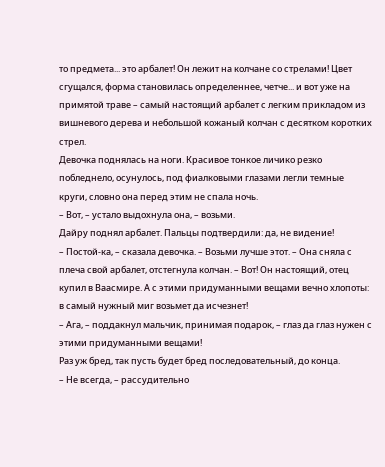то предмета... это арбалет! Он лежит на колчане со стрелами! Цвет сгущался, форма становилась определеннее, четче... и вот уже на примятой траве – самый настоящий арбалет с легким прикладом из вишневого дерева и небольшой кожаный колчан с десятком коротких стрел.
Девочка поднялась на ноги. Красивое тонкое личико резко побледнело, осунулось, под фиалковыми глазами легли темные круги, словно она перед этим не спала ночь.
– Вот, – устало выдохнула она, – возьми.
Дайру поднял арбалет. Пальцы подтвердили: да, не видение!
– Постой-ка, – сказала девочка. – Возьми лучше этот. – Она сняла с плеча свой арбалет, отстегнула колчан. – Вот! Он настоящий, отец купил в Ваасмире. А с этими придуманными вещами вечно хлопоты: в самый нужный миг возьмет да исчезнет!
– Ага, – поддакнул мальчик, принимая подарок, – глаз да глаз нужен с этими придуманными вещами!
Раз уж бред, так пусть будет бред последовательный, до конца.
– Не всегда, – рассудительно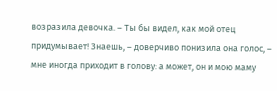возразила девочка. – Ты бы видел, как мой отец придумывает! Знаешь, – доверчиво понизила она голос, – мне иногда приходит в голову: а может, он и мою маму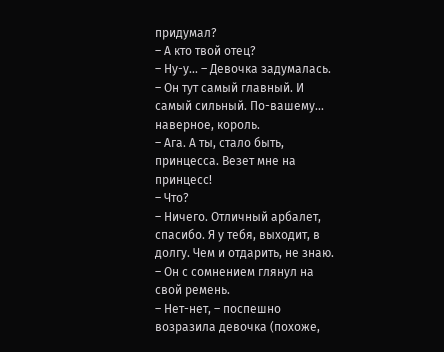придумал?
– А кто твой отец?
– Ну-у... – Девочка задумалась. – Он тут самый главный. И самый сильный. По-вашему... наверное, король.
– Ага. А ты, стало быть, принцесса. Везет мне на принцесс!
– Что?
– Ничего. Отличный арбалет, спасибо. Я у тебя, выходит, в долгу. Чем и отдарить, не знаю. – Он с сомнением глянул на свой ремень.
– Нет-нет, – поспешно возразила девочка (похоже,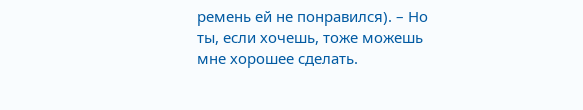ремень ей не понравился). – Но ты, если хочешь, тоже можешь мне хорошее сделать.